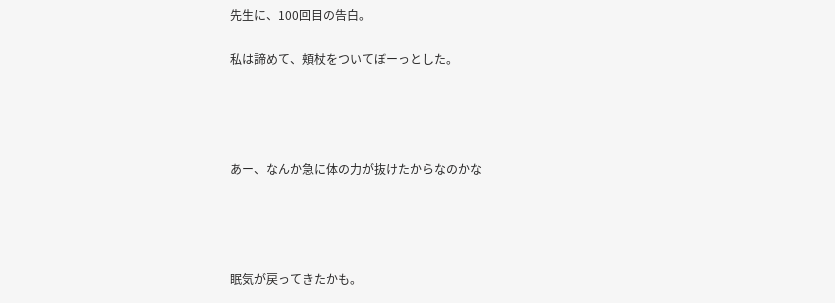先生に、100回目の告白。

私は諦めて、頬杖をついてぼーっとした。




あー、なんか急に体の力が抜けたからなのかな




眠気が戻ってきたかも。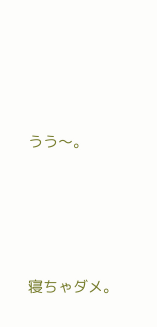うう〜。




寝ちゃダメ。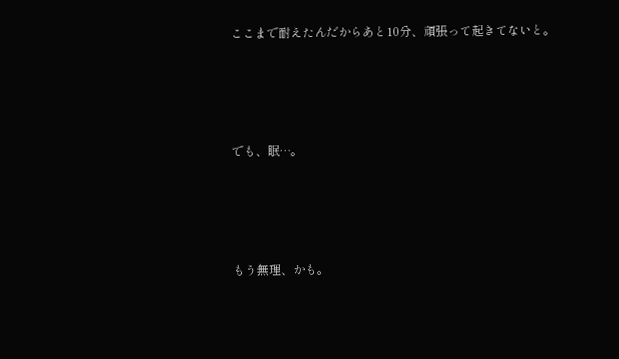ここまで耐えたんだからあと10分、頑張って起きてないと。





でも、眠…。





もう無理、かも。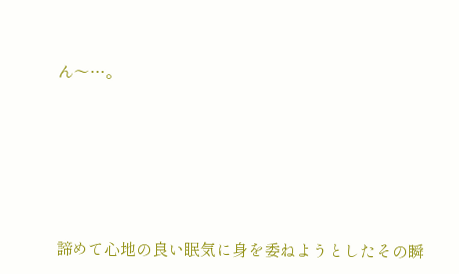ん〜…。






諦めて心地の良い眠気に身を委ねようとしたその瞬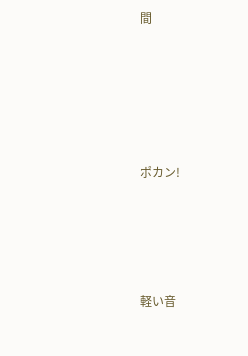間





ポカン!




軽い音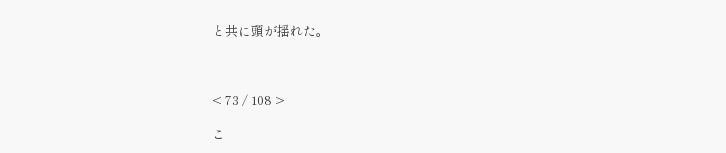と共に頭が揺れた。



< 73 / 108 >

こ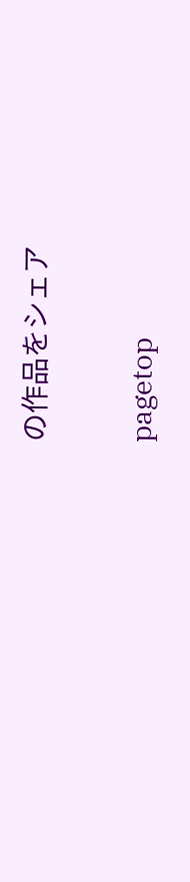の作品をシェア

pagetop